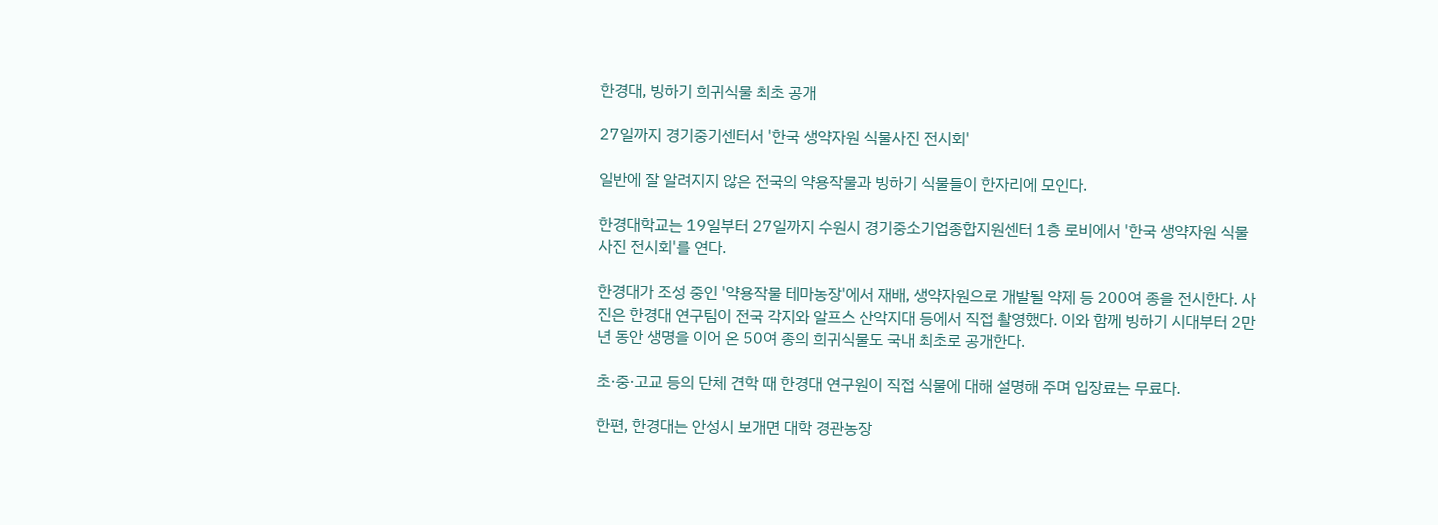한경대, 빙하기 희귀식물 최초 공개

27일까지 경기중기센터서 '한국 생약자원 식물사진 전시회'

일반에 잘 알려지지 않은 전국의 약용작물과 빙하기 식물들이 한자리에 모인다.

한경대학교는 19일부터 27일까지 수원시 경기중소기업종합지원센터 1층 로비에서 '한국 생약자원 식물사진 전시회'를 연다.

한경대가 조성 중인 '약용작물 테마농장'에서 재배, 생약자원으로 개발될 약제 등 200여 종을 전시한다. 사진은 한경대 연구팀이 전국 각지와 알프스 산악지대 등에서 직접 촬영했다. 이와 함께 빙하기 시대부터 2만 년 동안 생명을 이어 온 50여 종의 희귀식물도 국내 최초로 공개한다.

초·중·고교 등의 단체 견학 때 한경대 연구원이 직접 식물에 대해 설명해 주며 입장료는 무료다.

한편, 한경대는 안성시 보개면 대학 경관농장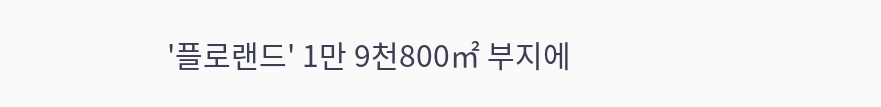'플로랜드' 1만 9천800㎡ 부지에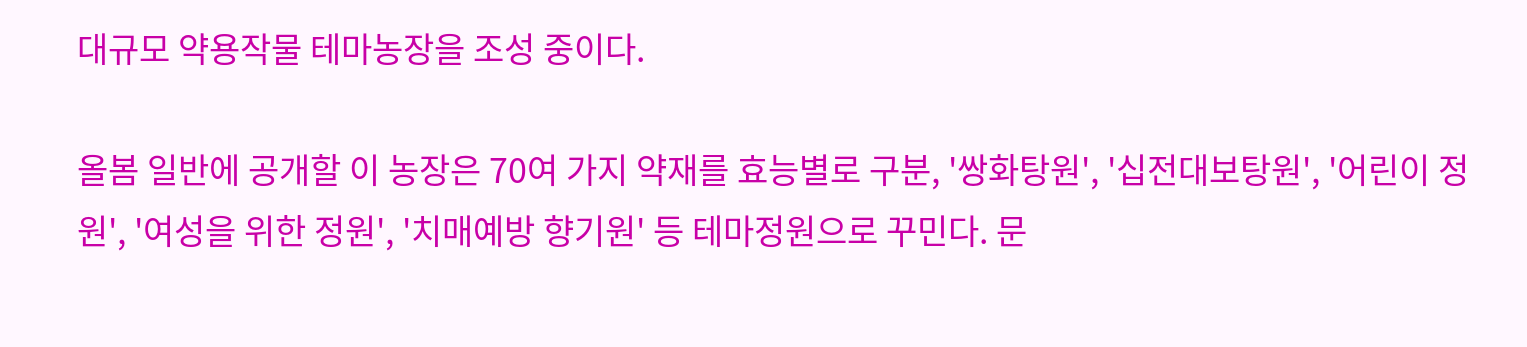대규모 약용작물 테마농장을 조성 중이다.

올봄 일반에 공개할 이 농장은 70여 가지 약재를 효능별로 구분, '쌍화탕원', '십전대보탕원', '어린이 정원', '여성을 위한 정원', '치매예방 향기원' 등 테마정원으로 꾸민다. 문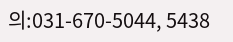의:031-670-5044, 5438